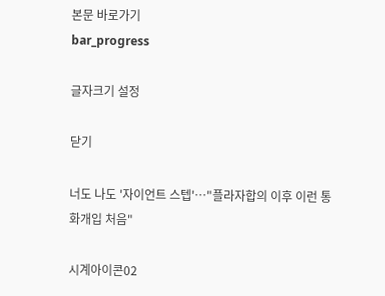본문 바로가기
bar_progress

글자크기 설정

닫기

너도 나도 '자이언트 스텝'…"플라자합의 이후 이런 통화개입 처음"

시계아이콘02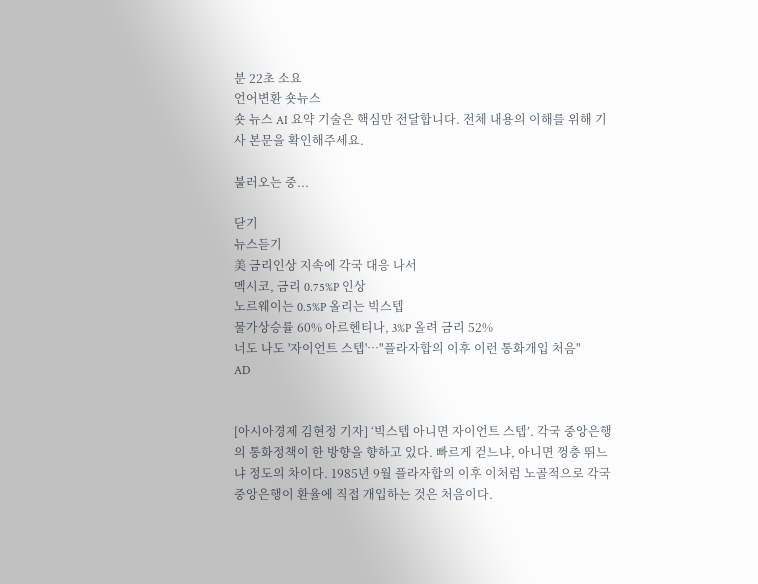분 22초 소요
언어변환 숏뉴스
숏 뉴스 AI 요약 기술은 핵심만 전달합니다. 전체 내용의 이해를 위해 기사 본문을 확인해주세요.

불러오는 중...

닫기
뉴스듣기
美 금리인상 지속에 각국 대응 나서
멕시코, 금리 0.75%P 인상
노르웨이는 0.5%P 올리는 빅스텝
물가상승률 60% 아르헨티나, 3%P 올려 금리 52%
너도 나도 '자이언트 스텝'…"플라자합의 이후 이런 통화개입 처음"
AD


[아시아경제 김현정 기자] ‘빅스텝 아니면 자이언트 스텝’. 각국 중앙은행의 통화정책이 한 방향을 향하고 있다. 빠르게 걷느냐, 아니면 껑충 뛰느냐 정도의 차이다. 1985년 9월 플라자합의 이후 이처럼 노골적으로 각국 중앙은행이 환율에 직접 개입하는 것은 처음이다.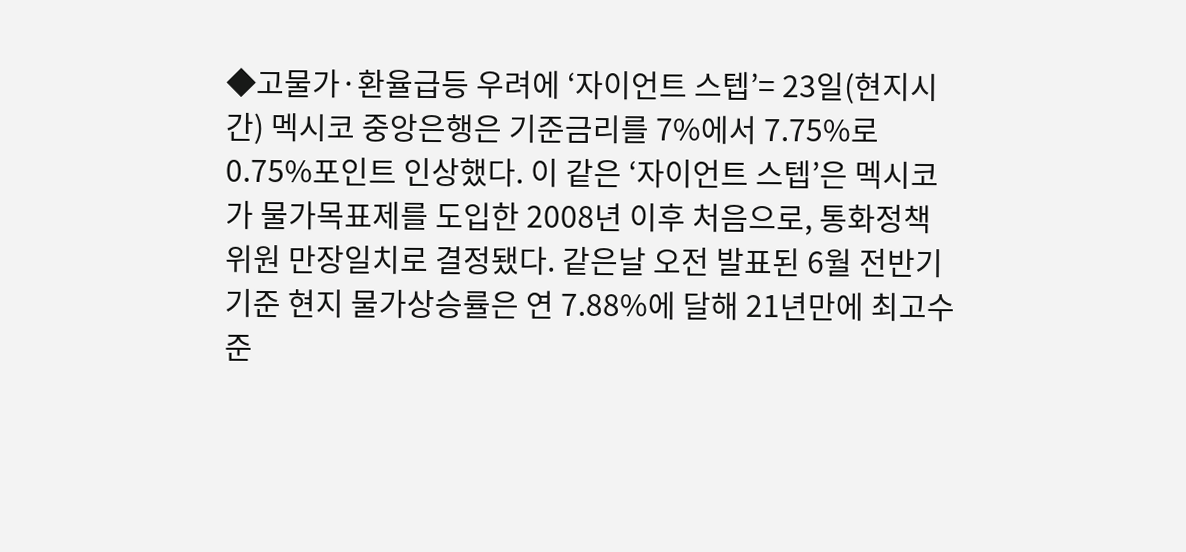◆고물가·환율급등 우려에 ‘자이언트 스텝’= 23일(현지시간) 멕시코 중앙은행은 기준금리를 7%에서 7.75%로 0.75%포인트 인상했다. 이 같은 ‘자이언트 스텝’은 멕시코가 물가목표제를 도입한 2008년 이후 처음으로, 통화정책위원 만장일치로 결정됐다. 같은날 오전 발표된 6월 전반기 기준 현지 물가상승률은 연 7.88%에 달해 21년만에 최고수준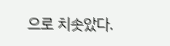으로 치솟았다.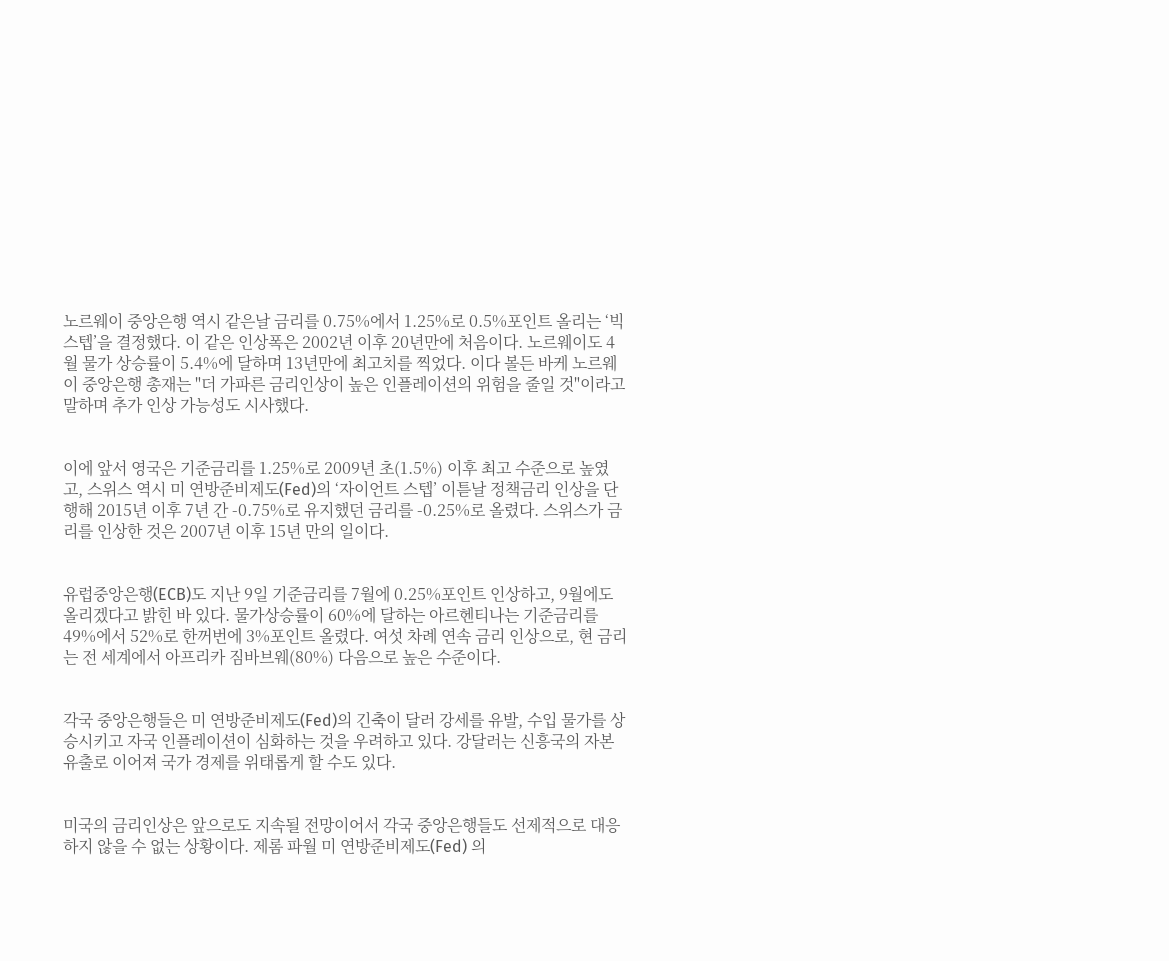노르웨이 중앙은행 역시 같은날 금리를 0.75%에서 1.25%로 0.5%포인트 올리는 ‘빅 스텝’을 결정했다. 이 같은 인상폭은 2002년 이후 20년만에 처음이다. 노르웨이도 4월 물가 상승률이 5.4%에 달하며 13년만에 최고치를 찍었다. 이다 볼든 바케 노르웨이 중앙은행 총재는 "더 가파른 금리인상이 높은 인플레이션의 위험을 줄일 것"이라고 말하며 추가 인상 가능성도 시사했다.


이에 앞서 영국은 기준금리를 1.25%로 2009년 초(1.5%) 이후 최고 수준으로 높였고, 스위스 역시 미 연방준비제도(Fed)의 ‘자이언트 스텝’ 이튿날 정책금리 인상을 단행해 2015년 이후 7년 간 -0.75%로 유지했던 금리를 -0.25%로 올렸다. 스위스가 금리를 인상한 것은 2007년 이후 15년 만의 일이다.


유럽중앙은행(ECB)도 지난 9일 기준금리를 7월에 0.25%포인트 인상하고, 9월에도 올리겠다고 밝힌 바 있다. 물가상승률이 60%에 달하는 아르헨티나는 기준금리를 49%에서 52%로 한꺼번에 3%포인트 올렸다. 여섯 차례 연속 금리 인상으로, 현 금리는 전 세계에서 아프리카 짐바브웨(80%) 다음으로 높은 수준이다.


각국 중앙은행들은 미 연방준비제도(Fed)의 긴축이 달러 강세를 유발, 수입 물가를 상승시키고 자국 인플레이션이 심화하는 것을 우려하고 있다. 강달러는 신흥국의 자본 유출로 이어져 국가 경제를 위태롭게 할 수도 있다.


미국의 금리인상은 앞으로도 지속될 전망이어서 각국 중앙은행들도 선제적으로 대응하지 않을 수 없는 상황이다. 제롬 파월 미 연방준비제도(Fed) 의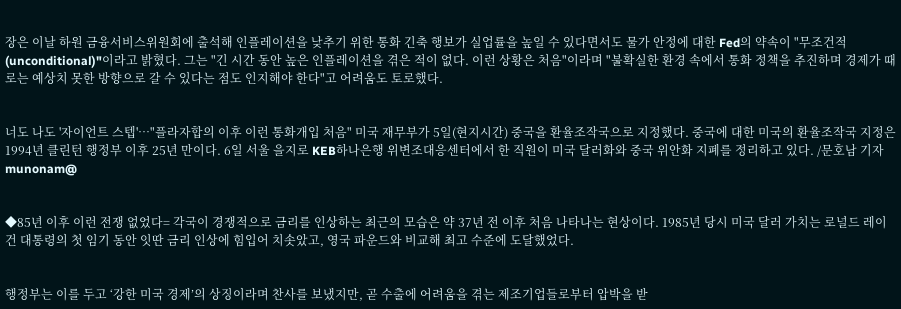장은 이날 하원 금융서비스위원회에 출석해 인플레이션을 낮추기 위한 통화 긴축 행보가 실업률을 높일 수 있다면서도 물가 안정에 대한 Fed의 약속이 "무조건적(unconditional)"이라고 밝혔다. 그는 "긴 시간 동안 높은 인플레이션을 겪은 적이 없다. 이런 상황은 처음"이라며 "불확실한 환경 속에서 통화 정책을 추진하며 경제가 때로는 예상치 못한 방향으로 갈 수 있다는 점도 인지해야 한다"고 어려움도 토로했다.


너도 나도 '자이언트 스텝'…"플라자합의 이후 이런 통화개입 처음" 미국 재무부가 5일(현지시간) 중국을 환율조작국으로 지정했다. 중국에 대한 미국의 환율조작국 지정은 1994년 클린턴 행정부 이후 25년 만이다. 6일 서울 을지로 KEB하나은행 위변조대응센터에서 한 직원이 미국 달러화와 중국 위안화 지폐를 정리하고 있다. /문호남 기자 munonam@


◆85년 이후 이런 전쟁 없었다= 각국이 경쟁적으로 금리를 인상하는 최근의 모습은 약 37년 전 이후 처음 나타나는 현상이다. 1985년 당시 미국 달러 가치는 로널드 레이건 대통령의 첫 임기 동안 잇딴 금리 인상에 힘입어 치솟았고, 영국 파운드와 비교해 최고 수준에 도달했었다.


행정부는 이를 두고 ‘강한 미국 경제’의 상징이라며 찬사를 보냈지만, 곧 수출에 어려움을 겪는 제조기업들로부터 압박을 받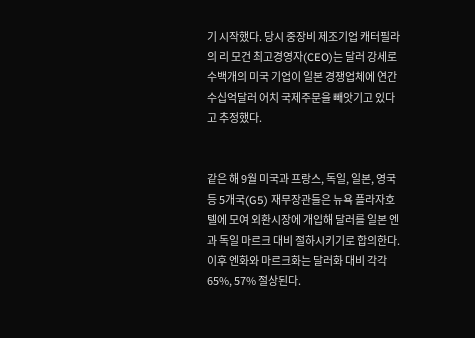기 시작했다. 당시 중장비 제조기업 캐터필라의 리 모건 최고경영자(CEO)는 달러 강세로 수백개의 미국 기업이 일본 경쟁업체에 연간 수십억달러 어치 국제주문을 빼앗기고 있다고 추정했다.


같은 해 9월 미국과 프랑스, 독일, 일본, 영국 등 5개국(G5) 재무장관들은 뉴욕 플라자호텔에 모여 외환시장에 개입해 달러를 일본 엔과 독일 마르크 대비 절하시키기로 합의한다. 이후 엔화와 마르크화는 달러화 대비 각각 65%, 57% 절상된다.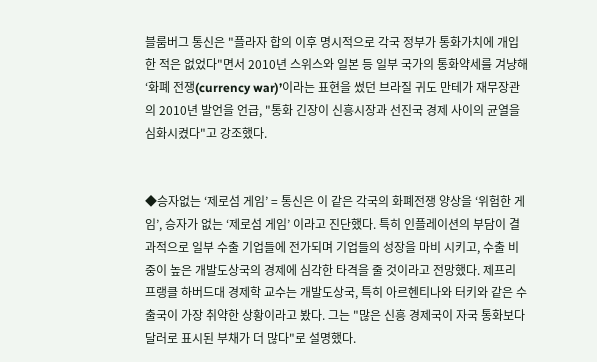블룸버그 통신은 "플라자 합의 이후 명시적으로 각국 정부가 통화가치에 개입한 적은 없었다"면서 2010년 스위스와 일본 등 일부 국가의 통화약세를 겨냥해 ‘화폐 전쟁(currency war)’이라는 표현을 썼던 브라질 귀도 만테가 재무장관의 2010년 발언을 언급, "통화 긴장이 신흥시장과 선진국 경제 사이의 균열을 심화시켰다"고 강조했다.


◆승자없는 ‘제로섬 게임’ = 통신은 이 같은 각국의 화폐전쟁 양상을 ‘위험한 게임’, 승자가 없는 ‘제로섬 게임’ 이라고 진단했다. 특히 인플레이션의 부담이 결과적으로 일부 수출 기업들에 전가되며 기업들의 성장을 마비 시키고, 수출 비중이 높은 개발도상국의 경제에 심각한 타격을 줄 것이라고 전망했다. 제프리 프랭클 하버드대 경제학 교수는 개발도상국, 특히 아르헨티나와 터키와 같은 수출국이 가장 취약한 상황이라고 봤다. 그는 "많은 신흥 경제국이 자국 통화보다 달러로 표시된 부채가 더 많다"로 설명했다.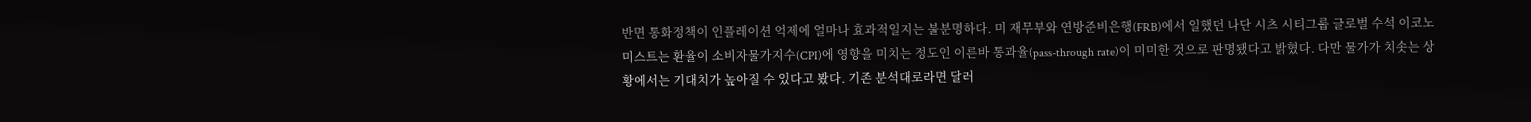반면 통화정책이 인플레이션 억제에 얼마나 효과적일지는 불분명하다. 미 재무부와 연방준비은행(FRB)에서 일했던 나단 시츠 시티그룹 글로벌 수석 이코노미스트는 환율이 소비자물가지수(CPI)에 영향을 미치는 정도인 이른바 통과율(pass-through rate)이 미미한 것으로 판명됐다고 밝혔다. 다만 물가가 치솟는 상황에서는 기대치가 높아질 수 있다고 봤다. 기존 분석대로라면 달러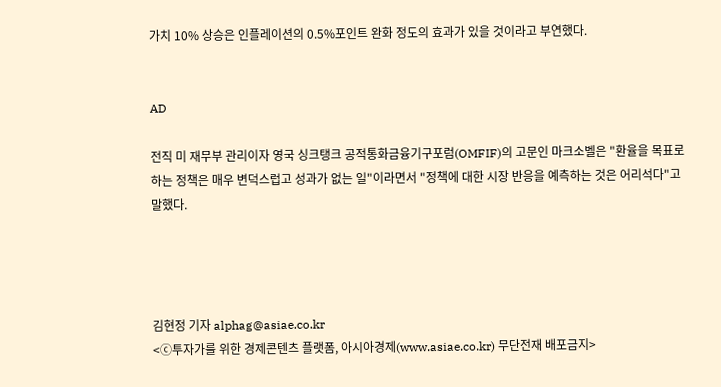가치 10% 상승은 인플레이션의 0.5%포인트 완화 정도의 효과가 있을 것이라고 부연했다.


AD

전직 미 재무부 관리이자 영국 싱크탱크 공적통화금융기구포럼(OMFIF)의 고문인 마크소벨은 "환율을 목표로 하는 정책은 매우 변덕스럽고 성과가 없는 일"이라면서 "정책에 대한 시장 반응을 예측하는 것은 어리석다"고 말했다.




김현정 기자 alphag@asiae.co.kr
<ⓒ투자가를 위한 경제콘텐츠 플랫폼, 아시아경제(www.asiae.co.kr) 무단전재 배포금지>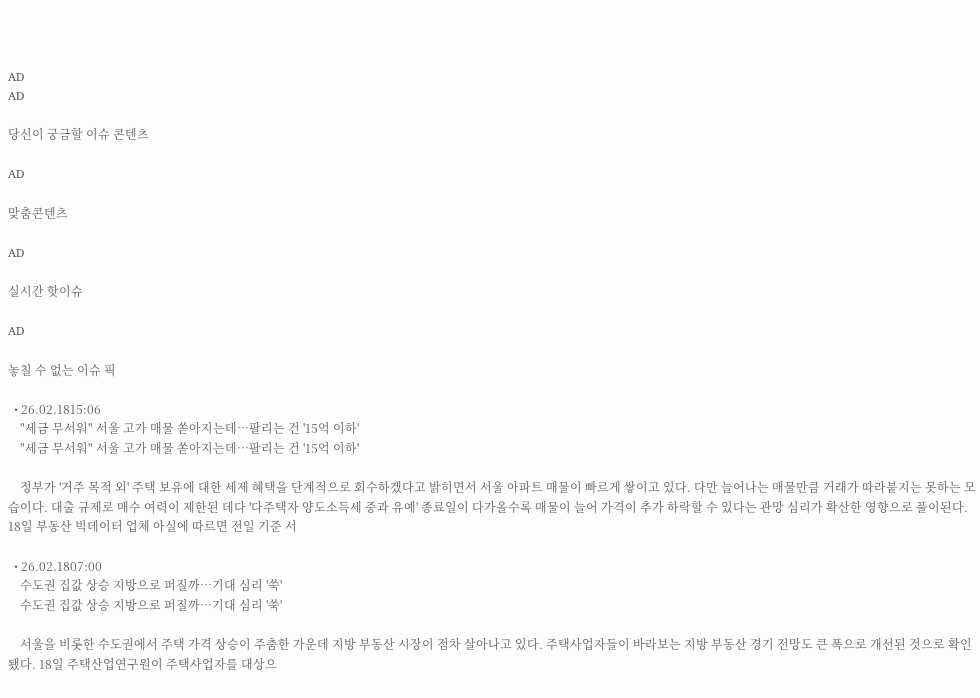AD
AD

당신이 궁금할 이슈 콘텐츠

AD

맞춤콘텐츠

AD

실시간 핫이슈

AD

놓칠 수 없는 이슈 픽

  • 26.02.1815:06
    "세금 무서워" 서울 고가 매물 쏟아지는데…팔리는 건 '15억 이하'
    "세금 무서워" 서울 고가 매물 쏟아지는데…팔리는 건 '15억 이하'

    정부가 '거주 목적 외' 주택 보유에 대한 세제 혜택을 단계적으로 회수하겠다고 밝히면서 서울 아파트 매물이 빠르게 쌓이고 있다. 다만 늘어나는 매물만큼 거래가 따라붙지는 못하는 모습이다. 대출 규제로 매수 여력이 제한된 데다 '다주택자 양도소득세 중과 유예' 종료일이 다가올수록 매물이 늘어 가격이 추가 하락할 수 있다는 관망 심리가 확산한 영향으로 풀이된다. 18일 부동산 빅데이터 업체 아실에 따르면 전일 기준 서

  • 26.02.1807:00
    수도권 집값 상승 지방으로 퍼질까…기대 심리 '쑥'
    수도권 집값 상승 지방으로 퍼질까…기대 심리 '쑥'

    서울을 비롯한 수도권에서 주택 가격 상승이 주춤한 가운데 지방 부동산 시장이 점차 살아나고 있다. 주택사업자들이 바라보는 지방 부동산 경기 전망도 큰 폭으로 개선된 것으로 확인됐다. 18일 주택산업연구원이 주택사업자를 대상으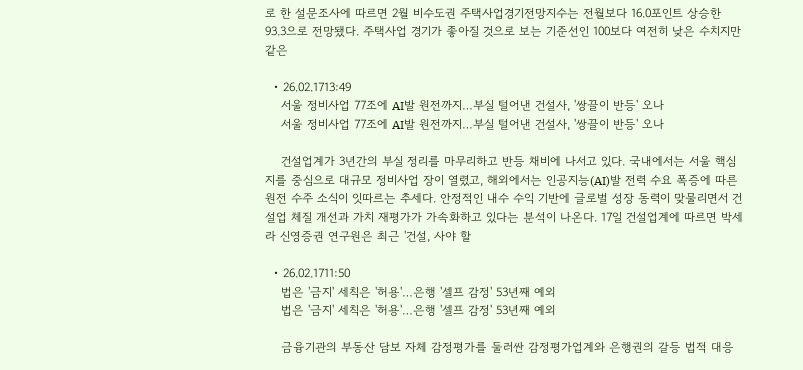로 한 설문조사에 따르면 2월 비수도권 주택사업경기전망지수는 전월보다 16.0포인트 상승한 93.3으로 전망됐다. 주택사업 경기가 좋아질 것으로 보는 기준선인 100보다 여전히 낮은 수치지만 같은

  • 26.02.1713:49
    서울 정비사업 77조에 AI발 원전까지…부실 털어낸 건설사, '쌍끌이 반등' 오나
    서울 정비사업 77조에 AI발 원전까지…부실 털어낸 건설사, '쌍끌이 반등' 오나

    건설업계가 3년간의 부실 정리를 마무리하고 반등 채비에 나서고 있다. 국내에서는 서울 핵심지를 중심으로 대규모 정비사업 장이 열렸고, 해외에서는 인공지능(AI)발 전력 수요 폭증에 따른 원전 수주 소식이 잇따르는 추세다. 안정적인 내수 수익 기반에 글로벌 성장 동력이 맞물리면서 건설업 체질 개선과 가치 재평가가 가속화하고 있다는 분석이 나온다. 17일 건설업계에 따르면 박세라 신영증권 연구원은 최근 '건설, 사야 할

  • 26.02.1711:50
    법은 '금지' 세칙은 '허용'…은행 '셀프 감정' 53년째 예외
    법은 '금지' 세칙은 '허용'…은행 '셀프 감정' 53년째 예외

    금융기관의 부동산 담보 자체 감정평가를 둘러싼 감정평가업계와 은행권의 갈등 법적 대응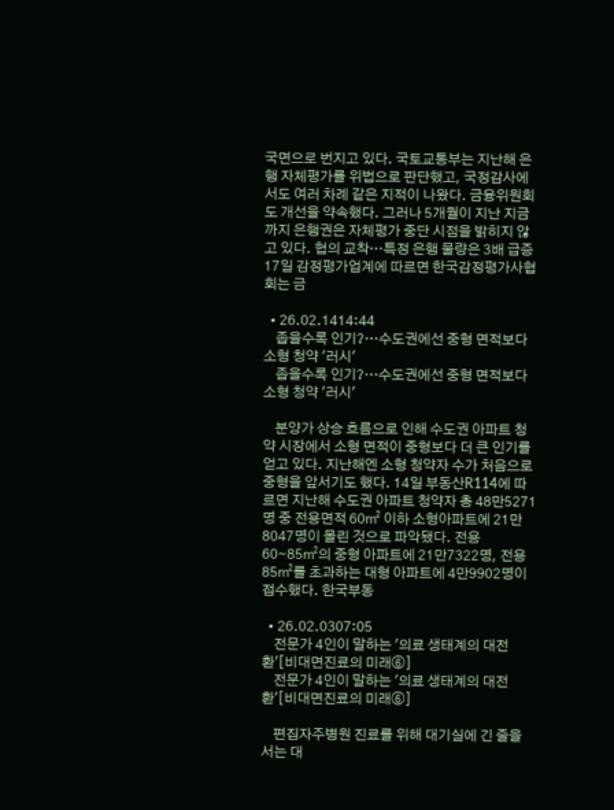국면으로 번지고 있다. 국토교통부는 지난해 은행 자체평가를 위법으로 판단했고, 국정감사에서도 여러 차례 같은 지적이 나왔다. 금융위원회도 개선을 약속했다. 그러나 5개월이 지난 지금까지 은행권은 자체평가 중단 시점을 밝히지 않고 있다. 협의 교착…특정 은행 물량은 3배 급증 17일 감정평가업계에 따르면 한국감정평가사협회는 금

  • 26.02.1414:44
    좁을수록 인기?…수도권에선 중형 면적보다 소형 청약 '러시'
    좁을수록 인기?…수도권에선 중형 면적보다 소형 청약 '러시'

    분양가 상승 흐름으로 인해 수도권 아파트 청약 시장에서 소형 면적이 중형보다 더 큰 인기를 얻고 있다. 지난해엔 소형 청약자 수가 처음으로 중형을 앞서기도 했다. 14일 부동산R114에 따르면 지난해 수도권 아파트 청약자 총 48만5271명 중 전용면적 60㎡ 이하 소형아파트에 21만8047명이 몰린 것으로 파악됐다. 전용 60∼85㎡의 중형 아파트에 21만7322명, 전용 85㎡를 초과하는 대형 아파트에 4만9902명이 접수했다. 한국부동

  • 26.02.0307:05
    전문가 4인이 말하는 '의료 생태계의 대전환'[비대면진료의 미래⑥]
    전문가 4인이 말하는 '의료 생태계의 대전환'[비대면진료의 미래⑥]

    편집자주병원 진료를 위해 대기실에 긴 줄을 서는 대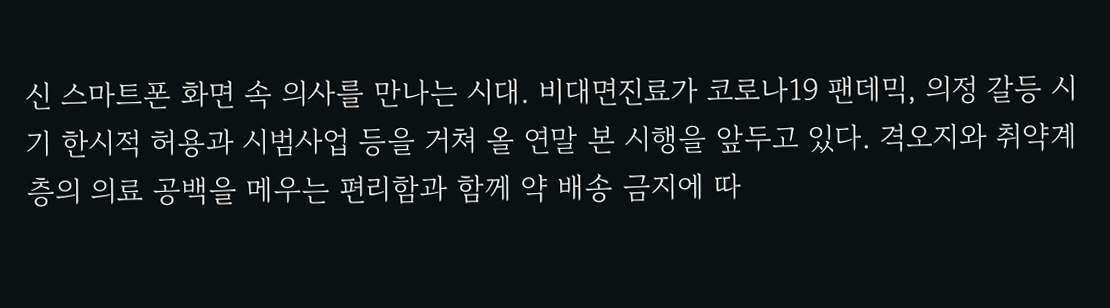신 스마트폰 화면 속 의사를 만나는 시대. 비대면진료가 코로나19 팬데믹, 의정 갈등 시기 한시적 허용과 시범사업 등을 거쳐 올 연말 본 시행을 앞두고 있다. 격오지와 취약계층의 의료 공백을 메우는 편리함과 함께 약 배송 금지에 따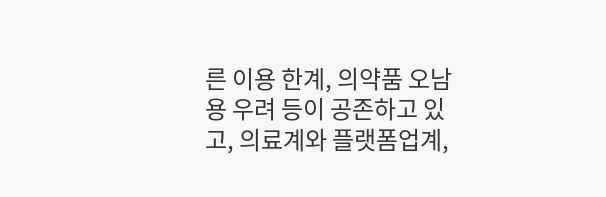른 이용 한계, 의약품 오남용 우려 등이 공존하고 있고, 의료계와 플랫폼업계,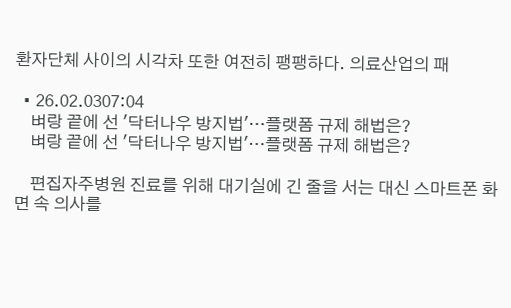환자단체 사이의 시각차 또한 여전히 팽팽하다. 의료산업의 패

  • 26.02.0307:04
    벼랑 끝에 선 '닥터나우 방지법'…플랫폼 규제 해법은?
    벼랑 끝에 선 '닥터나우 방지법'…플랫폼 규제 해법은?

    편집자주병원 진료를 위해 대기실에 긴 줄을 서는 대신 스마트폰 화면 속 의사를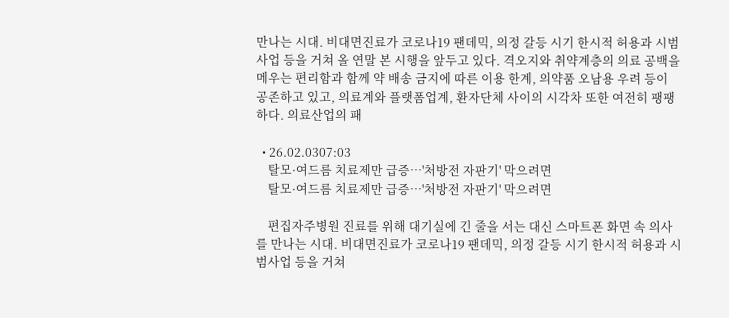만나는 시대. 비대면진료가 코로나19 팬데믹, 의정 갈등 시기 한시적 허용과 시범사업 등을 거쳐 올 연말 본 시행을 앞두고 있다. 격오지와 취약계층의 의료 공백을 메우는 편리함과 함께 약 배송 금지에 따른 이용 한계, 의약품 오남용 우려 등이 공존하고 있고, 의료계와 플랫폼업계, 환자단체 사이의 시각차 또한 여전히 팽팽하다. 의료산업의 패

  • 26.02.0307:03
    탈모·여드름 치료제만 급증…'처방전 자판기' 막으려면
    탈모·여드름 치료제만 급증…'처방전 자판기' 막으려면

    편집자주병원 진료를 위해 대기실에 긴 줄을 서는 대신 스마트폰 화면 속 의사를 만나는 시대. 비대면진료가 코로나19 팬데믹, 의정 갈등 시기 한시적 허용과 시범사업 등을 거쳐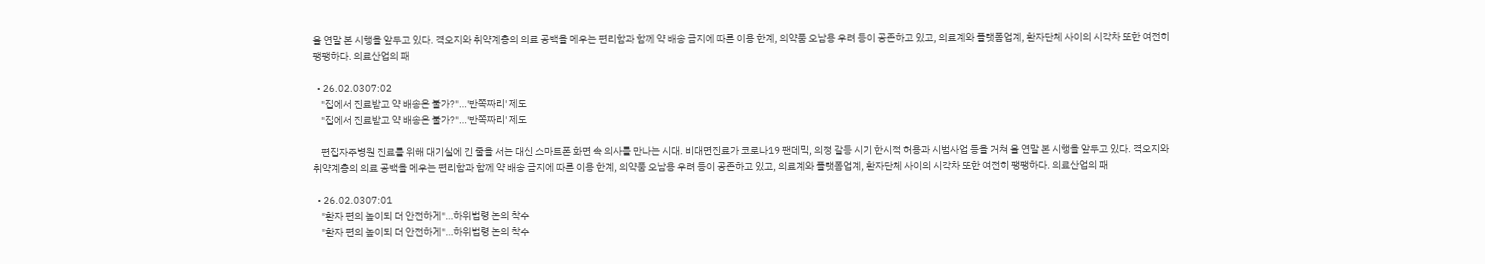올 연말 본 시행을 앞두고 있다. 격오지와 취약계층의 의료 공백을 메우는 편리함과 함께 약 배송 금지에 따른 이용 한계, 의약품 오남용 우려 등이 공존하고 있고, 의료계와 플랫폼업계, 환자단체 사이의 시각차 또한 여전히 팽팽하다. 의료산업의 패

  • 26.02.0307:02
    "집에서 진료받고 약 배송은 불가?"…'반쪽짜리' 제도
    "집에서 진료받고 약 배송은 불가?"…'반쪽짜리' 제도

    편집자주병원 진료를 위해 대기실에 긴 줄을 서는 대신 스마트폰 화면 속 의사를 만나는 시대. 비대면진료가 코로나19 팬데믹, 의정 갈등 시기 한시적 허용과 시범사업 등을 거쳐 올 연말 본 시행을 앞두고 있다. 격오지와 취약계층의 의료 공백을 메우는 편리함과 함께 약 배송 금지에 따른 이용 한계, 의약품 오남용 우려 등이 공존하고 있고, 의료계와 플랫폼업계, 환자단체 사이의 시각차 또한 여전히 팽팽하다. 의료산업의 패

  • 26.02.0307:01
    "환자 편의 높이되 더 안전하게"…하위법령 논의 착수
    "환자 편의 높이되 더 안전하게"…하위법령 논의 착수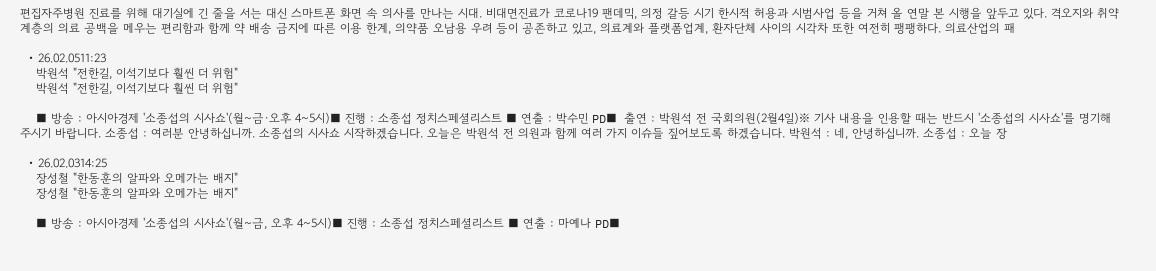편집자주병원 진료를 위해 대기실에 긴 줄을 서는 대신 스마트폰 화면 속 의사를 만나는 시대. 비대면진료가 코로나19 팬데믹, 의정 갈등 시기 한시적 허용과 시범사업 등을 거쳐 올 연말 본 시행을 앞두고 있다. 격오지와 취약계층의 의료 공백을 메우는 편리함과 함께 약 배송 금지에 따른 이용 한계, 의약품 오남용 우려 등이 공존하고 있고, 의료계와 플랫폼업계, 환자단체 사이의 시각차 또한 여전히 팽팽하다. 의료산업의 패

  • 26.02.0511:23
    박원석 "전한길, 이석기보다 훨씬 더 위험"
    박원석 "전한길, 이석기보다 훨씬 더 위험"

    ■ 방송 : 아시아경제 '소종섭의 시사쇼'(월~금·오후 4~5시)■ 진행 : 소종섭 정치스페셜리스트 ■ 연출 : 박수민 PD■ 출연 : 박원석 전 국회의원(2월4일)※ 기사 내용을 인용할 때는 반드시 '소종섭의 시사쇼'를 명기해 주시기 바랍니다. 소종섭 : 여러분 안녕하십니까. 소종섭의 시사쇼 시작하겠습니다. 오늘은 박원석 전 의원과 함께 여러 가지 이슈들 짚어보도록 하겠습니다. 박원석 : 네, 안녕하십니까. 소종섭 : 오늘 장

  • 26.02.0314:25
    장성철 "한동훈의 알파와 오메가는 배지"
    장성철 "한동훈의 알파와 오메가는 배지"

    ■ 방송 : 아시아경제 '소종섭의 시사쇼'(월~금, 오후 4~5시)■ 진행 : 소종섭 정치스페셜리스트 ■ 연출 : 마예나 PD■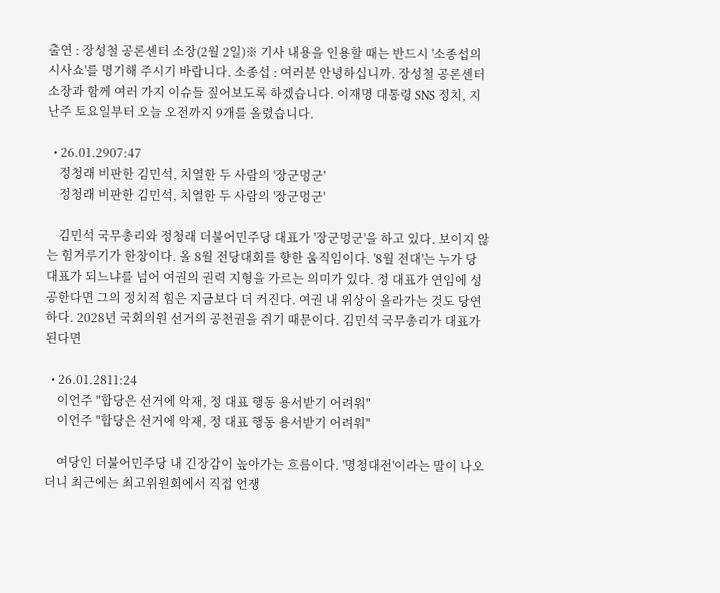출연 : 장성철 공론센터 소장(2월 2일)※ 기사 내용을 인용할 때는 반드시 '소종섭의 시사쇼'를 명기해 주시기 바랍니다. 소종섭 : 여러분 안녕하십니까. 장성철 공론센터 소장과 함께 여러 가지 이슈들 짚어보도록 하겠습니다. 이재명 대통령 SNS 정치, 지난주 토요일부터 오늘 오전까지 9개를 올렸습니다.

  • 26.01.2907:47
    정청래 비판한 김민석, 치열한 두 사람의 '장군멍군'
    정청래 비판한 김민석, 치열한 두 사람의 '장군멍군'

    김민석 국무총리와 정청래 더불어민주당 대표가 '장군멍군'을 하고 있다. 보이지 않는 힘겨루기가 한창이다. 올 8월 전당대회를 향한 움직임이다. '8월 전대'는 누가 당 대표가 되느냐를 넘어 여권의 권력 지형을 가르는 의미가 있다. 정 대표가 연임에 성공한다면 그의 정치적 힘은 지금보다 더 커진다. 여권 내 위상이 올라가는 것도 당연하다. 2028년 국회의원 선거의 공천권을 쥐기 때문이다. 김민석 국무총리가 대표가 된다면

  • 26.01.2811:24
    이언주 "합당은 선거에 악재, 정 대표 행동 용서받기 어려워"
    이언주 "합당은 선거에 악재, 정 대표 행동 용서받기 어려워"

    여당인 더불어민주당 내 긴장감이 높아가는 흐름이다. '명청대전'이라는 말이 나오더니 최근에는 최고위원회에서 직접 언쟁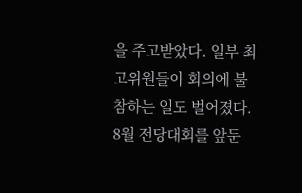을 주고받았다. 일부 최고위원들이 회의에 불참하는 일도 벌어졌다. 8월 전당대회를 앞둔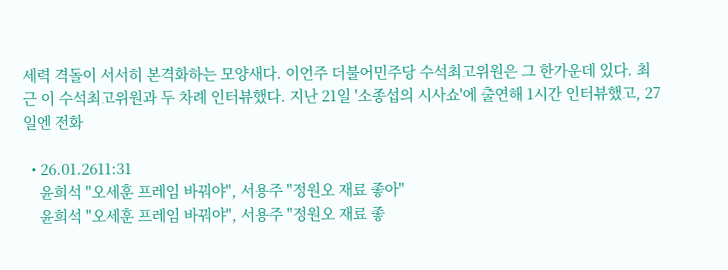세력 격돌이 서서히 본격화하는 모양새다. 이언주 더불어민주당 수석최고위원은 그 한가운데 있다. 최근 이 수석최고위원과 두 차례 인터뷰했다. 지난 21일 '소종섭의 시사쇼'에 출연해 1시간 인터뷰했고, 27일엔 전화

  • 26.01.2611:31
    윤희석 "오세훈 프레임 바꿔야", 서용주 "정원오 재료 좋아"
    윤희석 "오세훈 프레임 바꿔야", 서용주 "정원오 재료 좋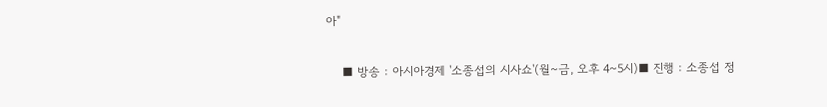아"

    ■ 방송 : 아시아경제 '소종섭의 시사쇼'(월~금, 오후 4~5시)■ 진행 : 소종섭 정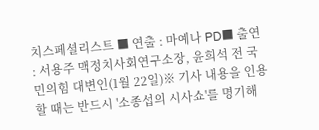치스페셜리스트 ■ 연출 : 마예나 PD■ 출연 : 서용주 맥정치사회연구소장, 윤희석 전 국민의힘 대변인(1월 22일)※ 기사 내용을 인용할 때는 반드시 '소종섭의 시사쇼'를 명기해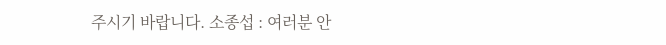주시기 바랍니다. 소종섭 : 여러분 안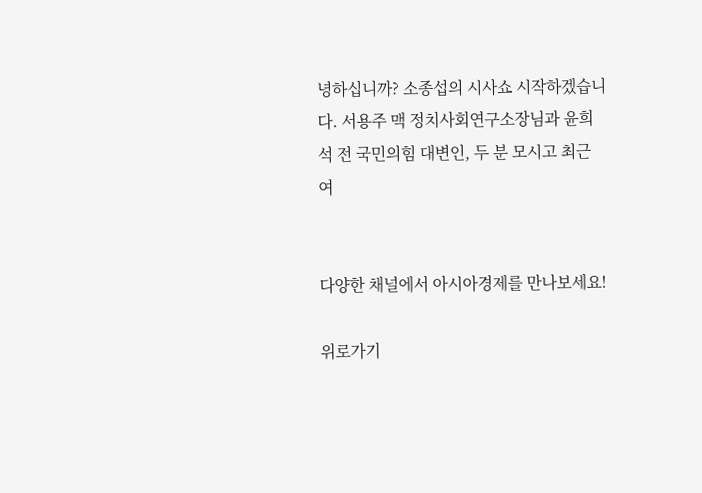녕하십니까? 소종섭의 시사쇼 시작하겠습니다. 서용주 맥 정치사회연구소장님과 윤희석 전 국민의힘 대변인, 두 분 모시고 최근 여


다양한 채널에서 아시아경제를 만나보세요!

위로가기